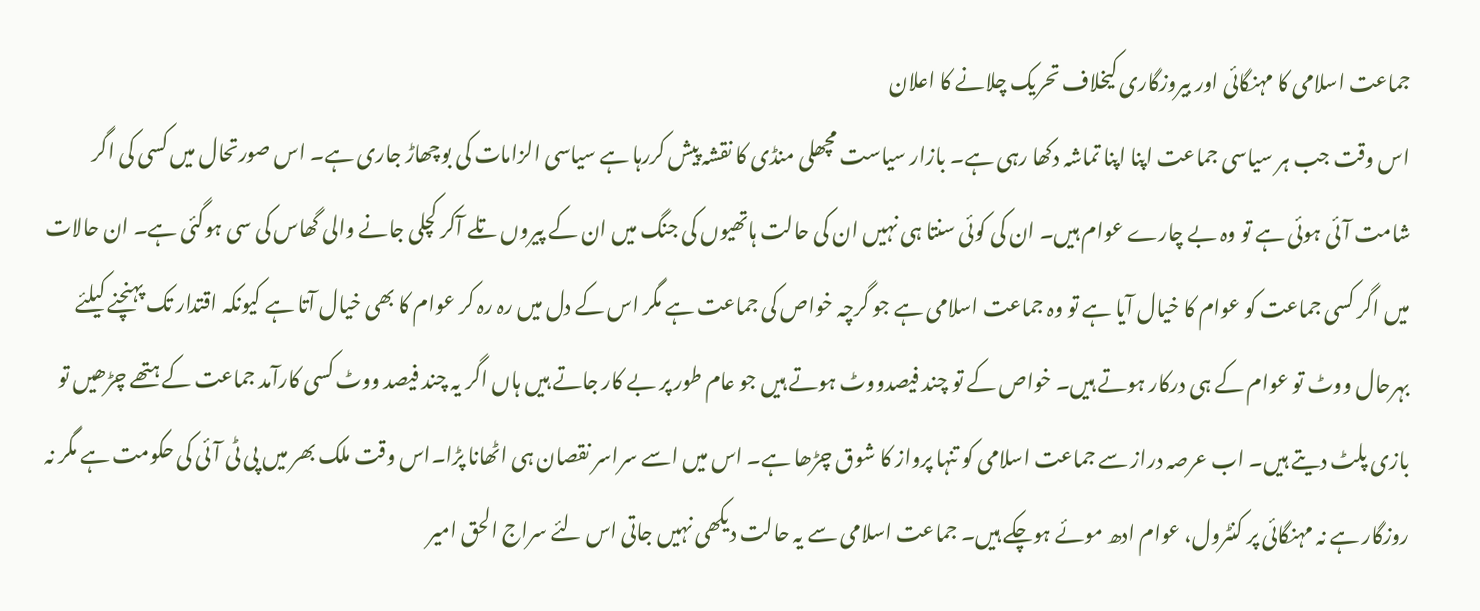جماعت اسلامی کا مہنگائی اور بیروزگاری کیخلاف تحریک چلانے کا اعلان
اس وقت جب ہر سیاسی جماعت اپنا اپنا تماشہ دکھا رہی ہے۔ بازار سیاست مچھلی منڈی کا نقشہ پیش کررہا ہے سیاسی الزامات کی بوچھاڑ جاری ہے۔ اس صورتحال میں کسی کی اگر شامت آئی ہوئی ہے تو وہ بے چارے عوام ہیں۔ ان کی کوئی سنتا ہی نہیں ان کی حالت ہاتھیوں کی جنگ میں ان کے پیروں تلے آکر کچلی جانے والی گھاس کی سی ہوگئی ہے۔ ان حالات میں اگر کسی جماعت کو عوام کا خیال آیا ہے تو وہ جماعت اسلامی ہے جو گرچہ خواص کی جماعت ہے مگر اس کے دل میں رہ رہ کر عوام کا بھی خیال آتا ہے کیونکہ اقتدار تک پہنچنے کیلئے بہرحال ووٹ تو عوام کے ہی درکار ہوتے ہیں۔ خواص کے تو چند فیصدووٹ ہوتے ہیں جو عام طور پر بے کار جاتے ہیں ہاں اگر یہ چند فیصد ووٹ کسی کارآمد جماعت کے ہتھے چڑھیں تو بازی پلٹ دیتے ہیں۔ اب عرصہ دراز سے جماعت اسلامی کو تنہا پرواز کا شوق چڑھا ہے۔ اس میں اسے سراسر نقصان ہی اٹھانا پڑا۔اس وقت ملک بھر میں پی ٹی آئی کی حکومت ہے مگر نہ روزگار ہے نہ مہنگائی پر کنٹرول، عوام ادھ موئے ہوچکے ہیں۔ جماعت اسلامی سے یہ حالت دیکھی نہیں جاتی اس لئے سراج الحق امیر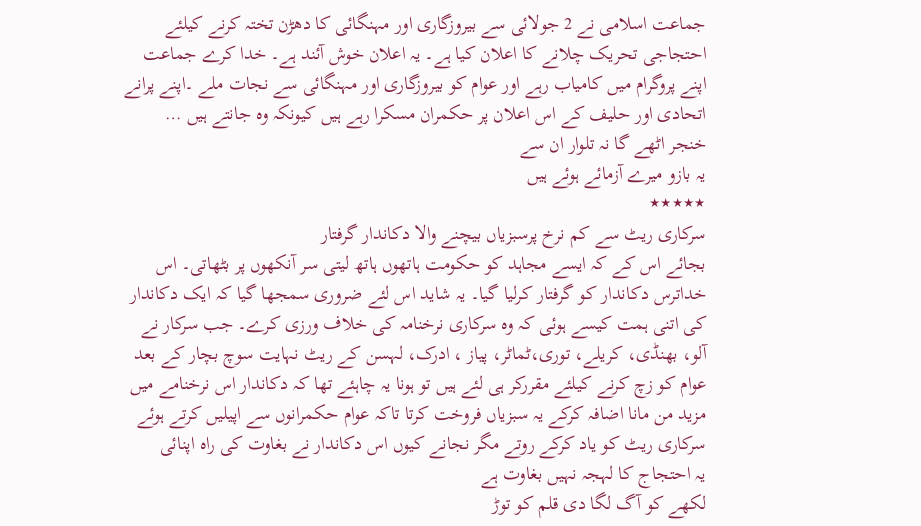جماعت اسلامی نے 2 جولائی سے بیروزگاری اور مہنگائی کا دھڑن تختہ کرنے کیلئے احتجاجی تحریک چلانے کا اعلان کیا ہے۔ یہ اعلان خوش آئند ہے۔ خدا کرے جماعت اپنے پروگرام میں کامیاب رہے اور عوام کو بیروزگاری اور مہنگائی سے نجات ملے ۔اپنے پرانے اتحادی اور حلیف کے اس اعلان پر حکمران مسکرا رہے ہیں کیونکہ وہ جانتے ہیں …
خنجر اٹھے گا نہ تلوار ان سے
یہ بازو میرے آزمائے ہوئے ہیں
٭٭٭٭٭
سرکاری ریٹ سے کم نرخ پرسبزیاں بیچنے والا دکاندار گرفتار
بجائے اس کے کہ ایسے مجاہد کو حکومت ہاتھوں ہاتھ لیتی سر آنکھوں پر بٹھاتی۔ اس خداترس دکاندار کو گرفتار کرلیا گیا۔ یہ شاید اس لئے ضروری سمجھا گیا کہ ایک دکاندار کی اتنی ہمت کیسے ہوئی کہ وہ سرکاری نرخنامہ کی خلاف ورزی کرے۔ جب سرکار نے آلو، بھنڈی، کریلے، توری،ٹماٹر، پیاز ، ادرک، لہسن کے ریٹ نہایت سوچ بچار کے بعد عوام کو زچ کرنے کیلئے مقررکر ہی لئے ہیں تو ہونا یہ چاہئے تھا کہ دکاندار اس نرخنامے میں مزید من مانا اضافہ کرکے یہ سبزیاں فروخت کرتا تاکہ عوام حکمرانوں سے اپیلیں کرتے ہوئے سرکاری ریٹ کو یاد کرکے روتے مگر نجانے کیوں اس دکاندار نے بغاوت کی راہ اپنائی
یہ احتجاج کا لہجہ نہیں بغاوت ہے
لکھے کو آگ لگا دی قلم کو توڑ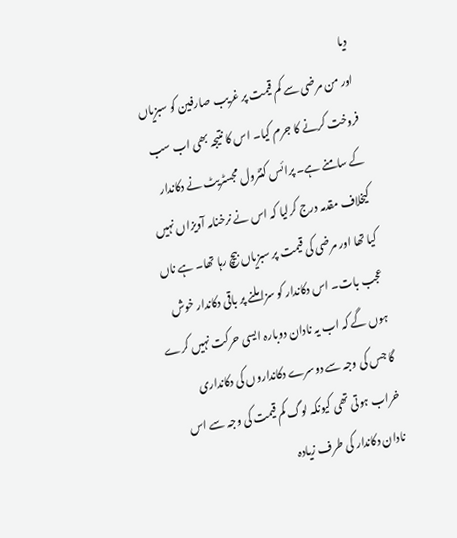دیا
اور من مرضی سے کم قیمت پر غریب صارفین کو سبزیاں فروخت کرنے کا جرم کیا۔ اس کا نتیجہ بھی اب سب کے سامنے ہے۔ پرائس کنٹرول مجسٹریٹ نے دکاندار کیخلاف مقدمہ درج کرلیا کہ اس نے نرخنامہ آویزاں نہیں کیا تھا اور مرضی کی قیمت پر سبزیاں بیچ رہا تھا۔ ہے ناں عجب بات۔ اس دکاندار کو سزا ملنے پر باقی دکاندار خوش ہوں گے کہ اب یہ نادان دوبارہ ایسی حرکت نہیں کرے گا جس کی وجہ سے دوسرے دکانداروں کی دکانداری خراب ہوتی تھی کیونکہ لوگ کم قیمت کی وجہ سے اس نادان دکاندار کی طرف زیادہ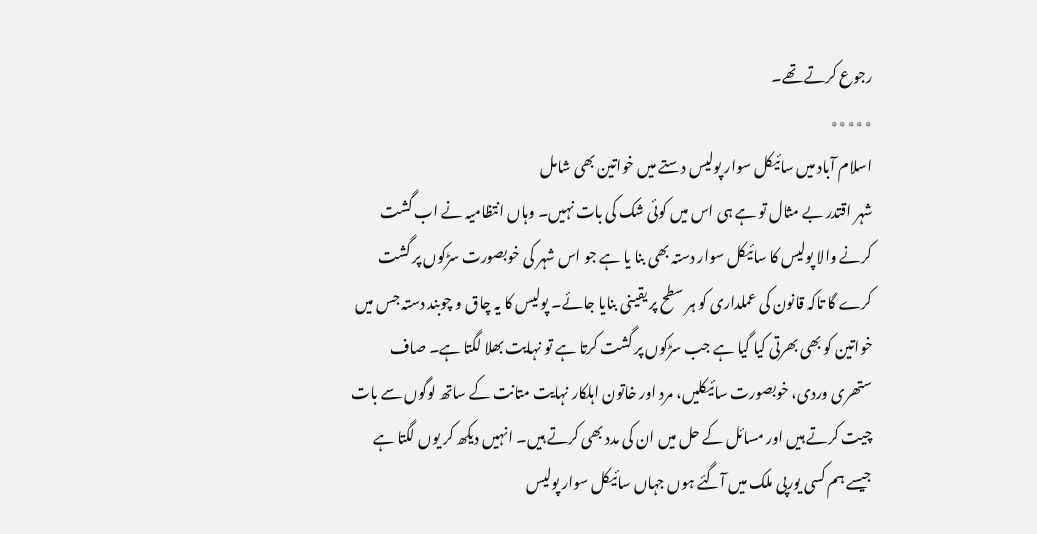رجوع کرتے تھے۔
٭٭٭٭٭
اسلام آباد میں سائیکل سوار پولیس دستے میں خواتین بھی شامل
شہر اقتدر بے مثال تو ہے ہی اس میں کوئی شک کی بات نہیں۔ وہاں انتظامیہ نے اب گشت کرنے والا پولیس کا سائیکل سوار دستہ بھی بنا یا ہے جو اس شہر کی خوبصورت سڑکوں پر گشت کرے گا تاکہ قانون کی عملداری کو ہر سطح پر یقینی بنایا جائے۔ پولیس کا یہ چاق و چوبند دستہ جس میں خواتین کو بھی بھرتی کیا گیا ہے جب سڑکوں پر گشت کرتا ہے تو نہایت بھلا لگتا ہے۔ صاف ستھری وردی، خوبصورت سائیکلیں، مرد اور خاتون اہلکار نہایت متانت کے ساتھ لوگوں سے بات چیت کرتے ہیں اور مسائل کے حل میں ان کی مدد بھی کرتے ہیں۔ انہیں دیکھ کر یوں لگتا ہے جیسے ہم کسی یورپی ملک میں آگئے ہوں جہاں سائیکل سوار پولیس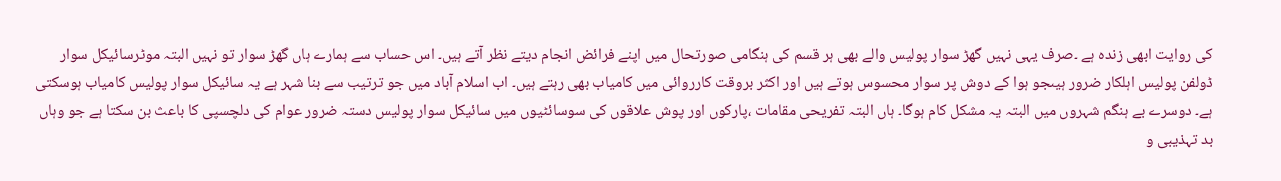کی روایت ابھی زندہ ہے ۔صرف یہی نہیں گھڑ سوار پولیس والے بھی ہر قسم کی ہنگامی صورتحال میں اپنے فرائض انجام دیتے نظر آتے ہیں۔ اس حساب سے ہمارے ہاں گھڑ سوار تو نہیں البتہ موٹرسائیکل سوار ڈولفن پولیس اہلکار ضرور ہیںجو ہوا کے دوش پر سوار محسوس ہوتے ہیں اور اکثر بروقت کارروائی میں کامیاب بھی رہتے ہیں۔ اب اسلام آباد میں جو ترتیب سے بنا شہر ہے یہ سائیکل سوار پولیس کامیاب ہوسکتی ہے۔ دوسرے بے ہنگم شہروں میں البتہ یہ مشکل کام ہوگا۔ ہاں البتہ تفریحی مقامات ،پارکوں اور پوش علاقوں کی سوسائٹیوں میں سائیکل سوار پولیس دستہ ضرور عوام کی دلچسپی کا باعث بن سکتا ہے جو وہاں بد تہذیبی و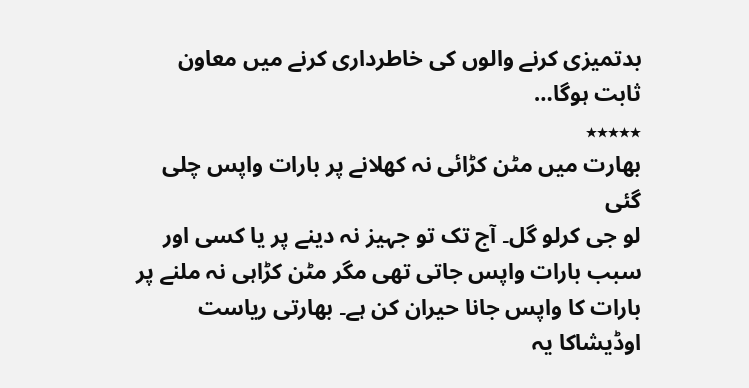بدتمیزی کرنے والوں کی خاطرداری کرنے میں معاون ثابت ہوگا…
٭٭٭٭٭
بھارت میں مٹن کڑائی نہ کھلانے پر بارات واپس چلی گئی
لو جی کرلو گل۔ آج تک تو جہیز نہ دینے پر یا کسی اور سبب بارات واپس جاتی تھی مگر مٹن کڑاہی نہ ملنے پر بارات کا واپس جانا حیران کن ہے۔ بھارتی ریاست اوڈیشاکا یہ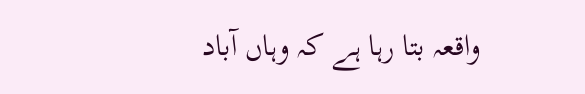واقعہ بتا رہا ہے کہ وہاں آباد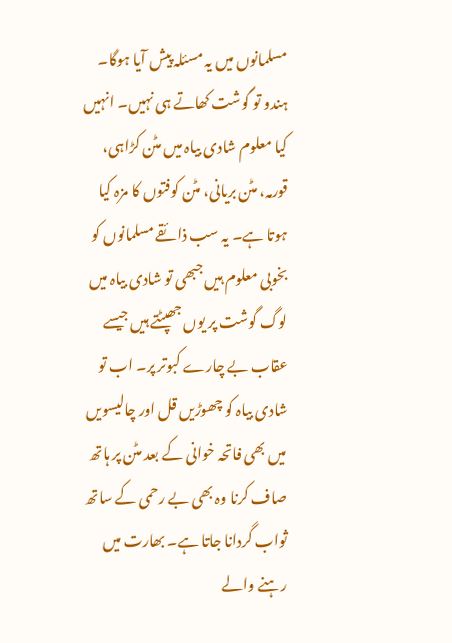مسلمانوں میں یہ مسئلہ پیش آیا ہوگا۔ ہندو تو گوشت کھاتے ہی نہیں۔ انہیں کیا معلوم شادی بیاہ میں مٹن کڑاہی، قورمہ، مٹن بریانی، مٹن کوفتوں کا مزہ کیا ہوتا ہے۔ یہ سب ذائقے مسلمانوں کو بخوبی معلوم ہیں جبھی تو شادی بیاہ میں لوگ گوشت پر یوں جھپٹتے ہیں جیسے عقاب بے چارے کبوتر پر۔ اب تو شادی بیاہ کو چھوڑیں قل اور چالیسویں میں بھی فاتحہ خوانی کے بعد مٹن پر ہاتھ صاف کرنا وہ بھی بے رحمی کے ساتھ ثواب گردانا جاتا ہے۔ بھارت میں رہنے والے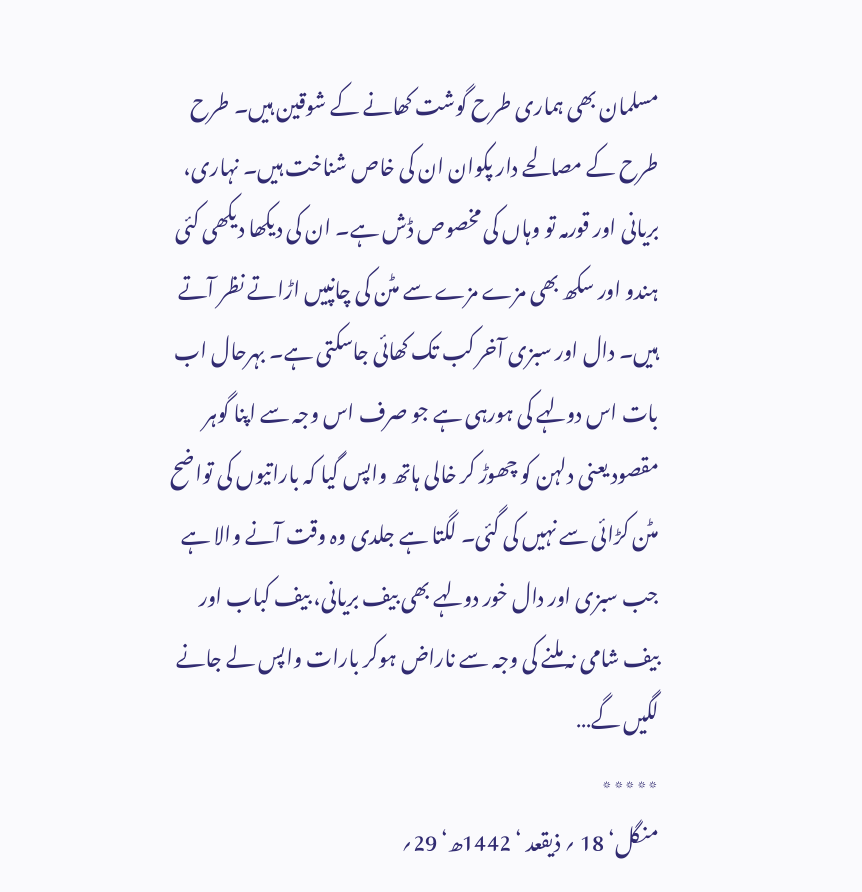مسلمان بھی ہماری طرح گوشت کھانے کے شوقین ہیں۔ طرح طرح کے مصالحے دار پکوان ان کی خاص شناخت ہیں۔ نہاری، بریانی اور قورمہ تو وہاں کی مخصوص ڈش ہے۔ ان کی دیکھا دیکھی کئی ہندو اور سکھ بھی مزے مزے سے مٹن کی چانپیں اڑاتے نظر آتے ہیں۔ دال اور سبزی آخر کب تک کھائی جاسکتی ہے۔ بہرحال اب بات اس دولہے کی ہورہی ہے جو صرف اس وجہ سے اپنا گوہر مقصود یعنی دلہن کو چھوڑ کر خالی ہاتھ واپس گیا کہ باراتیوں کی تواضح مٹن کڑائی سے نہیں کی گئی۔ لگتا ہے جلدی وہ وقت آنے والا ہے جب سبزی اور دال خور دولہے بھی بیف بریانی، بیف کباب اور بیف شامی نہ ملنے کی وجہ سے ناراض ہوکر بارات واپس لے جانے لگیں گے…
٭٭٭٭٭
منگل‘ 18 ؍ ذیقعد ‘ 1442ھ‘ 29؍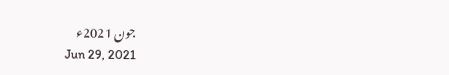جون 2021ء
Jun 29, 2021